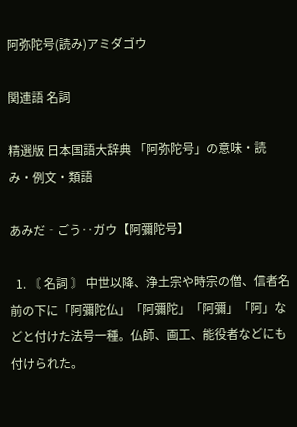阿弥陀号(読み)アミダゴウ

関連語 名詞

精選版 日本国語大辞典 「阿弥陀号」の意味・読み・例文・類語

あみだ‐ごう‥ガウ【阿彌陀号】

  1. 〘 名詞 〙 中世以降、浄土宗や時宗の僧、信者名前の下に「阿彌陀仏」「阿彌陀」「阿彌」「阿」などと付けた法号一種。仏師、画工、能役者などにも付けられた。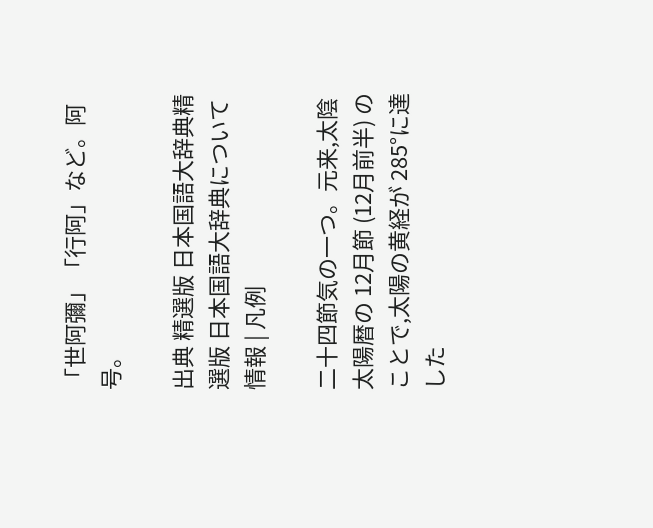「世阿彌」「行阿」など。阿号。

出典 精選版 日本国語大辞典精選版 日本国語大辞典について 情報 | 凡例

二十四節気の一つ。元来,太陰太陽暦の 12月節 (12月前半) のことで,太陽の黄経が 285°に達した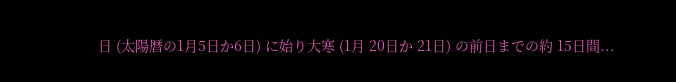日 (太陽暦の1月5日か6日) に始り大寒 (1月 20日か 21日) の前日までの約 15日間...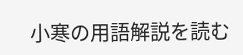小寒の用語解説を読む